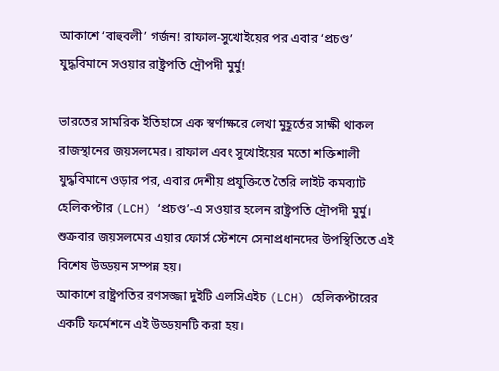আকাশে ‘বাহুবলী’ গর্জন! রাফাল-সুখোইয়ের পর এবার ‘প্রচণ্ড’ যুদ্ধবিমানে সওয়ার রাষ্ট্রপতি দ্রৌপদী মুর্মু!

ভারতের সামরিক ইতিহাসে এক স্বর্ণাক্ষরে লেখা মুহূর্তের সাক্ষী থাকল রাজস্থানের জয়সলমের। রাফাল এবং সুখোইয়ের মতো শক্তিশালী যুদ্ধবিমানে ওড়ার পর, এবার দেশীয় প্রযুক্তিতে তৈরি লাইট কমব্যাট হেলিকপ্টার (LCH) ‘প্রচণ্ড’-এ সওয়ার হলেন রাষ্ট্রপতি দ্রৌপদী মুর্মু। শুক্রবার জয়সলমের এয়ার ফোর্স স্টেশনে সেনাপ্রধানদের উপস্থিতিতে এই বিশেষ উড্ডয়ন সম্পন্ন হয়।
আকাশে রাষ্ট্রপতির রণসজ্জা দুইটি এলসিএইচ (LCH) হেলিকপ্টারের একটি ফর্মেশনে এই উড্ডয়নটি করা হয়।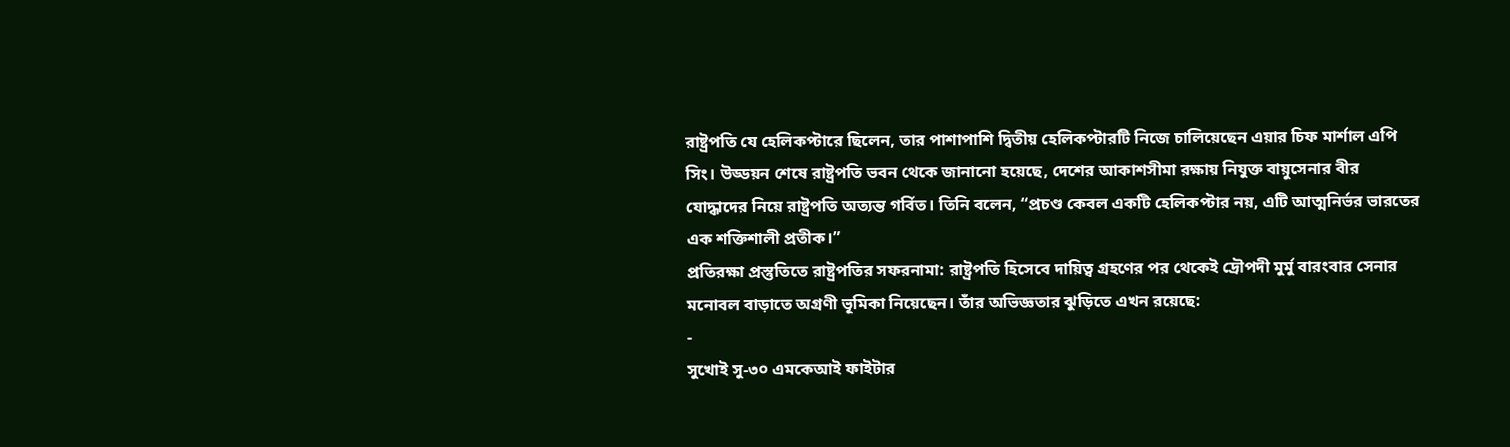রাষ্ট্রপতি যে হেলিকপ্টারে ছিলেন, তার পাশাপাশি দ্বিতীয় হেলিকপ্টারটি নিজে চালিয়েছেন এয়ার চিফ মার্শাল এপি সিং। উড্ডয়ন শেষে রাষ্ট্রপতি ভবন থেকে জানানো হয়েছে, দেশের আকাশসীমা রক্ষায় নিযুক্ত বায়ুসেনার বীর যোদ্ধাদের নিয়ে রাষ্ট্রপতি অত্যন্ত গর্বিত। তিনি বলেন, “প্রচণ্ড কেবল একটি হেলিকপ্টার নয়, এটি আত্মনির্ভর ভারতের এক শক্তিশালী প্রতীক।”
প্রতিরক্ষা প্রস্তুতিতে রাষ্ট্রপতির সফরনামা: রাষ্ট্রপতি হিসেবে দায়িত্ব গ্রহণের পর থেকেই দ্রৌপদী মুর্মু বারংবার সেনার মনোবল বাড়াতে অগ্রণী ভূমিকা নিয়েছেন। তাঁর অভিজ্ঞতার ঝুড়িতে এখন রয়েছে:
-
সুখোই সু-৩০ এমকেআই ফাইটার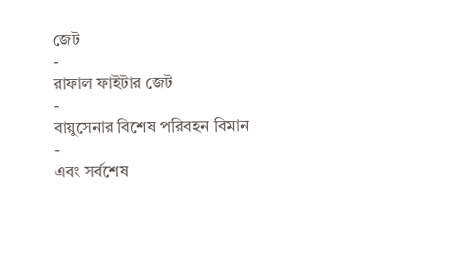জেট
-
রাফাল ফাইটার জেট
-
বায়ুসেনার বিশেষ পরিবহন বিমান
-
এবং সর্বশেষ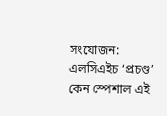সংযোজন: এলসিএইচ ‘প্রচণ্ড’
কেন স্পেশাল এই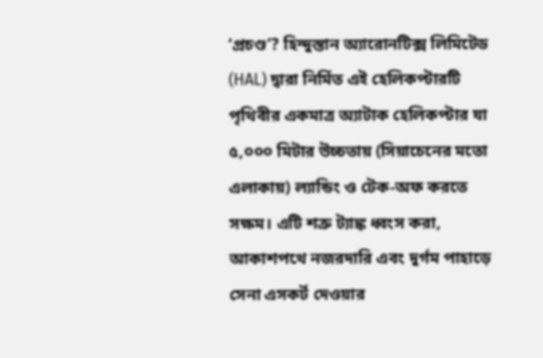‘প্রচণ্ড’? হিন্দুস্তান অ্যারোনটিক্স লিমিটেড (HAL) দ্বারা নির্মিত এই হেলিকপ্টারটি পৃথিবীর একমাত্র অ্যাটাক হেলিকপ্টার যা ৫,০০০ মিটার উচ্চতায় (সিয়াচেনের মতো এলাকায়) ল্যান্ডিং ও টেক-অফ করতে সক্ষম। এটি শত্রু ট্যাঙ্ক ধ্বংস করা, আকাশপথে নজরদারি এবং দুর্গম পাহাড়ে সেনা এসকর্ট দেওয়ার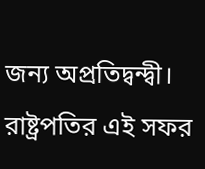জন্য অপ্রতিদ্বন্দ্বী। রাষ্ট্রপতির এই সফর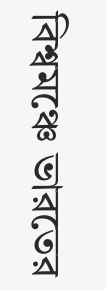বিশ্বমঞ্চে ভারতের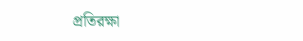প্রতিরক্ষা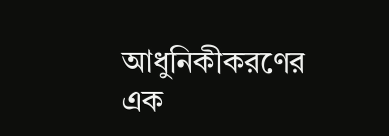আধুনিকীকরণের এক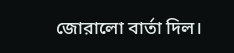জোরালো বার্তা দিল।